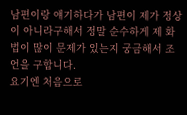남편이랑 얘기하다가 남편이 제가 정상이 아니라구해서 정말 순수하게 제 화법이 많이 문제가 있는지 궁금해서 조언을 구합니다.
요기엔 처음으로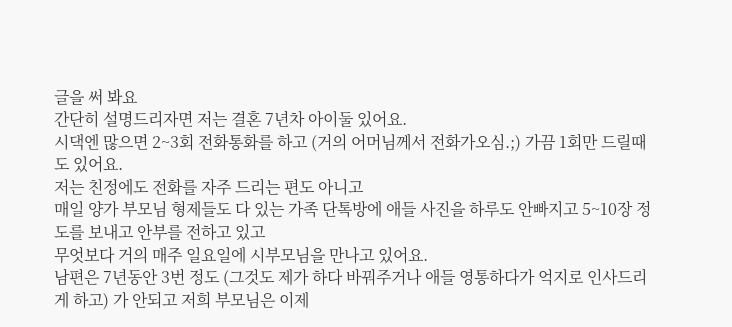글을 써 봐요
간단히 설명드리자면 저는 결혼 7년차 아이둘 있어요.
시댁엔 많으면 2~3회 전화통화를 하고 (거의 어머님께서 전화가오심.;) 가끔 1회만 드릴때도 있어요.
저는 친정에도 전화를 자주 드리는 편도 아니고
매일 양가 부모님 형제들도 다 있는 가족 단톡방에 애들 사진을 하루도 안빠지고 5~10장 정도를 보내고 안부를 전하고 있고
무엇보다 거의 매주 일요일에 시부모님을 만나고 있어요.
남편은 7년동안 3번 정도 (그것도 제가 하다 바꿔주거나 애들 영통하다가 억지로 인사드리게 하고) 가 안되고 저희 부모님은 이제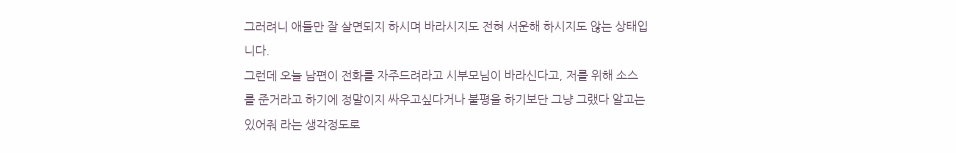그러려니 애들만 잘 살면되지 하시며 바라시지도 전혀 서운해 하시지도 않는 상태입니다.
그런데 오늘 남편이 전화를 자주드려라고 시부모님이 바라신다고, 저를 위해 소스를 준거라고 하기에 정말이지 싸우고싶다거나 불평을 하기보단 그냥 그랬다 알고는 있어줘 라는 생각정도로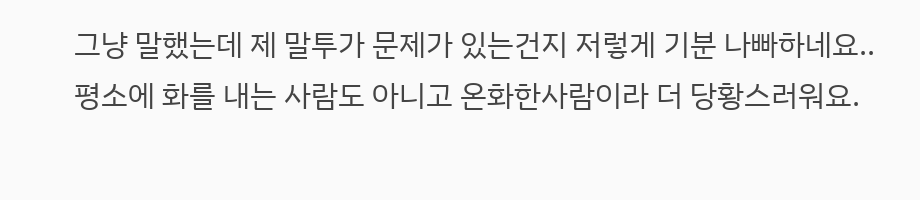그냥 말했는데 제 말투가 문제가 있는건지 저렇게 기분 나빠하네요.. 평소에 화를 내는 사람도 아니고 온화한사람이라 더 당황스러워요.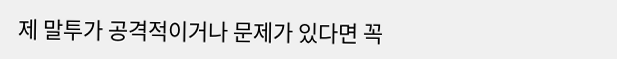제 말투가 공격적이거나 문제가 있다면 꼭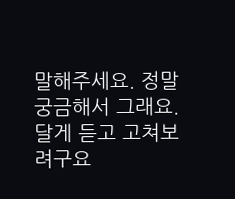말해주세요. 정말 궁금해서 그래요. 달게 듣고 고쳐보려구요